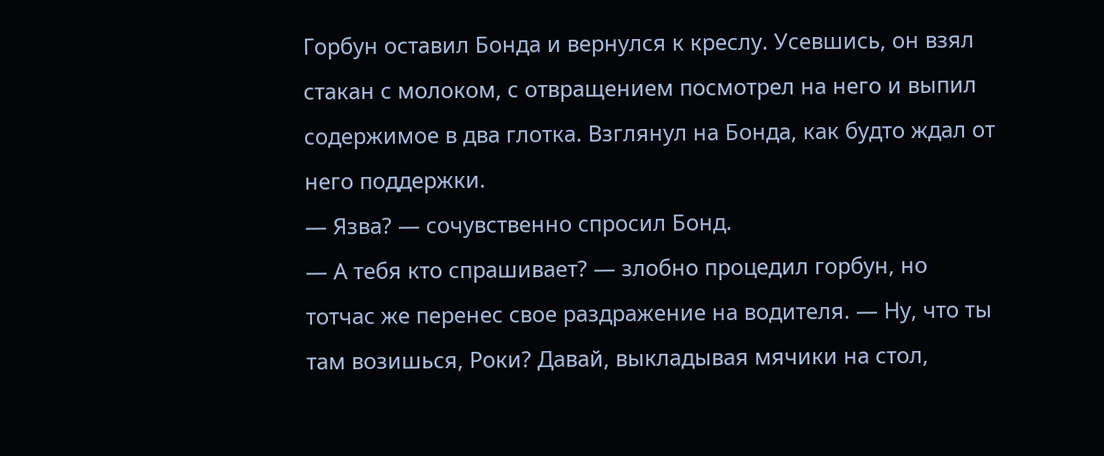Горбун оставил Бонда и вернулся к креслу. Усевшись, он взял стакан с молоком, с отвращением посмотрел на него и выпил содержимое в два глотка. Взглянул на Бонда, как будто ждал от него поддержки.
— Язва? — сочувственно спросил Бонд.
— А тебя кто спрашивает? — злобно процедил горбун, но тотчас же перенес свое раздражение на водителя. — Ну, что ты там возишься, Роки? Давай, выкладывая мячики на стол,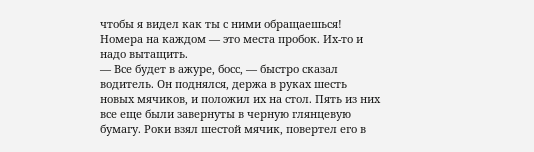чтобы я видел как ты с ними обращаешься! Номера на каждом — это места пробок. Их-то и надо вытащить.
— Все будет в ажуре, босс, — быстро сказал водитель. Он поднялся, держа в руках шесть новых мячиков, и положил их на стол. Пять из них все еще были завернуты в черную глянцевую бумагу. Роки взял шестой мячик, повертел его в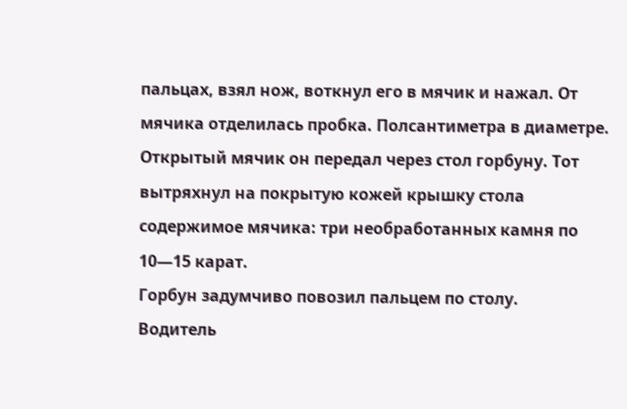пальцах, взял нож, воткнул его в мячик и нажал. От мячика отделилась пробка. Полсантиметра в диаметре. Открытый мячик он передал через стол горбуну. Тот вытряхнул на покрытую кожей крышку стола содержимое мячика: три необработанных камня по 10—15 карат.
Горбун задумчиво повозил пальцем по столу.
Водитель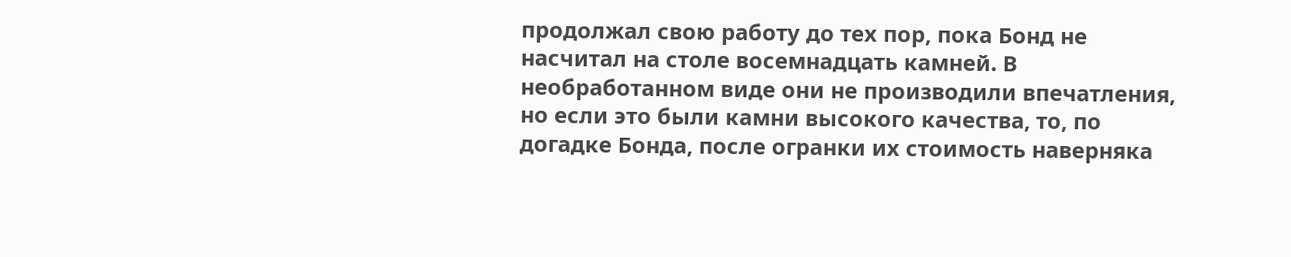продолжал свою работу до тех пор, пока Бонд не насчитал на столе восемнадцать камней. В необработанном виде они не производили впечатления, но если это были камни высокого качества, то, по догадке Бонда, после огранки их стоимость наверняка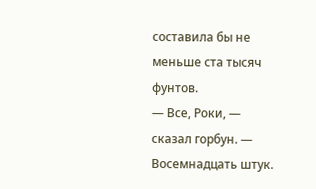составила бы не меньше ста тысяч фунтов.
— Все, Роки, — сказал горбун. — Восемнадцать штук.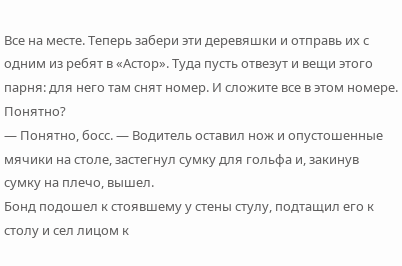Все на месте. Теперь забери эти деревяшки и отправь их с одним из ребят в «Астор». Туда пусть отвезут и вещи этого парня: для него там снят номер. И сложите все в этом номере. Понятно?
— Понятно, босс. — Водитель оставил нож и опустошенные мячики на столе, застегнул сумку для гольфа и, закинув сумку на плечо, вышел.
Бонд подошел к стоявшему у стены стулу, подтащил его к столу и сел лицом к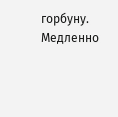горбуну. Медленно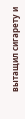вытащил сигарету и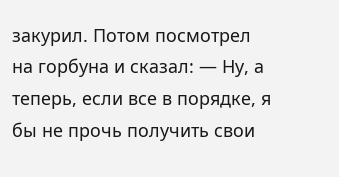закурил. Потом посмотрел на горбуна и сказал: — Ну, а теперь, если все в порядке, я бы не прочь получить свои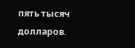пять тысяч долларов.